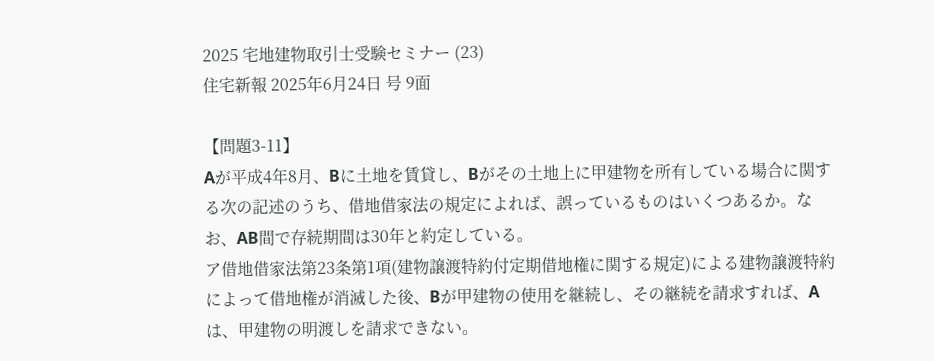2025 宅地建物取引士受験セミナー (23)
住宅新報 2025年6月24日 号 9面

【問題3-11】
Aが平成4年8月、Bに土地を賃貸し、Bがその土地上に甲建物を所有している場合に関する次の記述のうち、借地借家法の規定によれば、誤っているものはいくつあるか。なお、AB間で存続期間は30年と約定している。
ア借地借家法第23条第1項(建物譲渡特約付定期借地権に関する規定)による建物譲渡特約によって借地権が消滅した後、Bが甲建物の使用を継続し、その継続を請求すれば、Aは、甲建物の明渡しを請求できない。